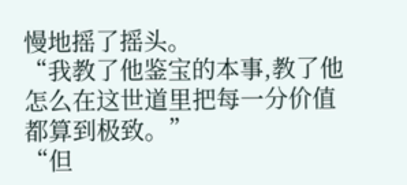慢地摇了摇头。
“我教了他鉴宝的本事,教了他怎么在这世道里把每一分价值都算到极致。”
“但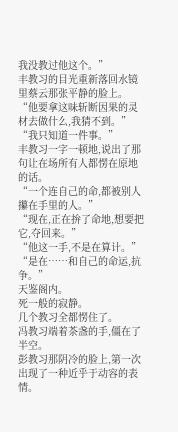我没教过他这个。”
丰教习的目光重新落回水镜里蔡云那张平静的脸上。
“他要拿这味斩断因果的灵材去做什么,我猜不到。”
“我只知道一件事。”
丰教习一字一顿地,说出了那句让在场所有人都愣在原地的话。
“一个连自己的命,都被别人攥在手里的人。”
“现在,正在拚了命地,想要把它,夺回来。”
“他这一手,不是在算计。”
“是在……和自己的命运,抗争。”
天鉴阁内。
死一般的寂静。
几个教习全都愣住了。
冯教习端着茶盏的手,僵在了半空。
彭教习那阴冷的脸上,第一次出现了一种近乎于动容的表情。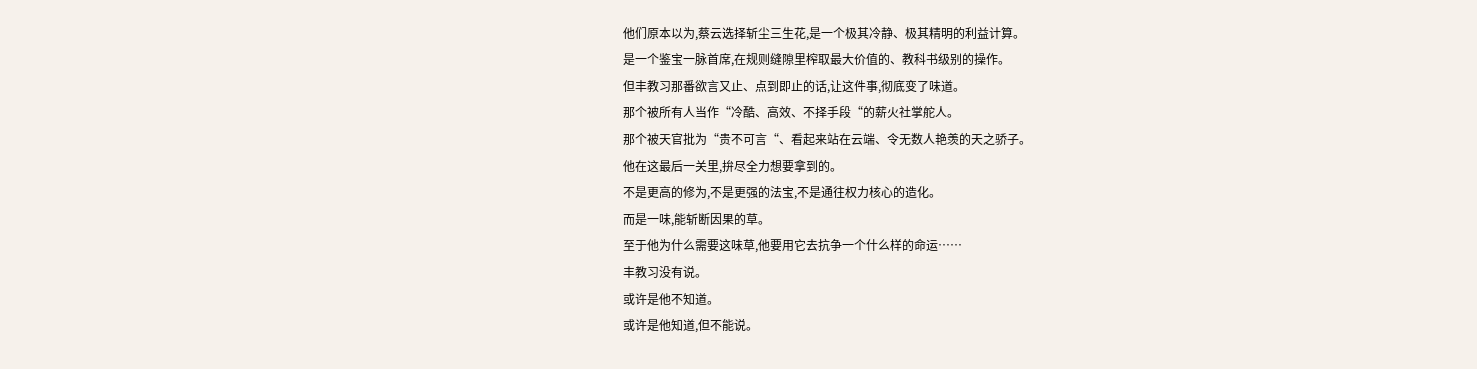他们原本以为,蔡云选择斩尘三生花,是一个极其冷静、极其精明的利益计算。
是一个鉴宝一脉首席,在规则缝隙里榨取最大价值的、教科书级别的操作。
但丰教习那番欲言又止、点到即止的话,让这件事,彻底变了味道。
那个被所有人当作“冷酷、高效、不择手段“的薪火社掌舵人。
那个被天官批为“贵不可言“、看起来站在云端、令无数人艳羡的天之骄子。
他在这最后一关里,拚尽全力想要拿到的。
不是更高的修为,不是更强的法宝,不是通往权力核心的造化。
而是一味,能斩断因果的草。
至于他为什么需要这味草,他要用它去抗争一个什么样的命运……
丰教习没有说。
或许是他不知道。
或许是他知道,但不能说。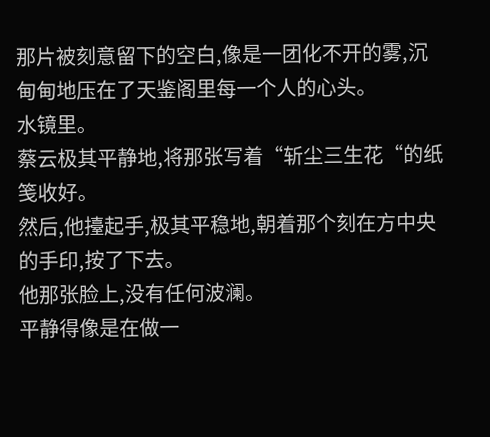那片被刻意留下的空白,像是一团化不开的雾,沉甸甸地压在了天鉴阁里每一个人的心头。
水镜里。
蔡云极其平静地,将那张写着“斩尘三生花“的纸笺收好。
然后,他擡起手,极其平稳地,朝着那个刻在方中央的手印,按了下去。
他那张脸上,没有任何波澜。
平静得像是在做一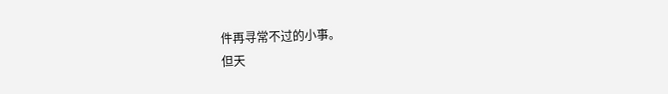件再寻常不过的小事。
但天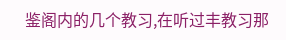鉴阁内的几个教习,在听过丰教习那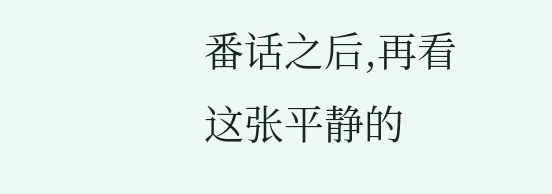番话之后,再看这张平静的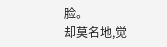脸。
却莫名地,觉